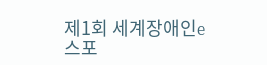제1회 세계장애인e스포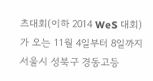츠대회(이하 2014 WeS 대회)가 오는 11월 4일부터 8일까지 서울시 성북구 경동고등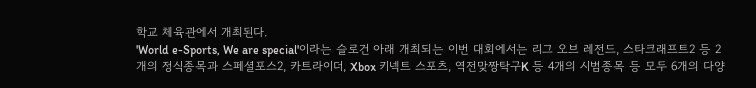학교 체육관에서 개최된다.
'World e-Sports, We are special'이라는 슬로건 아래 개최되는 이번 대회에서는 리그 오브 레전드, 스타크래프트2 등 2개의 정식종목과 스페셜포스2, 카트라이더, Xbox 키넥트 스포츠, 역전맞짱탁구K 등 4개의 시범종목 등 모두 6개의 다양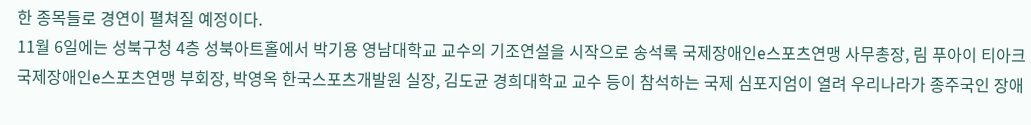한 종목들로 경연이 펼쳐질 예정이다.
11월 6일에는 성북구청 4층 성북아트홀에서 박기용 영남대학교 교수의 기조연설을 시작으로 송석록 국제장애인e스포츠연맹 사무총장, 림 푸아이 티아크 국제장애인e스포츠연맹 부회장, 박영옥 한국스포츠개발원 실장, 김도균 경희대학교 교수 등이 참석하는 국제 심포지엄이 열려 우리나라가 종주국인 장애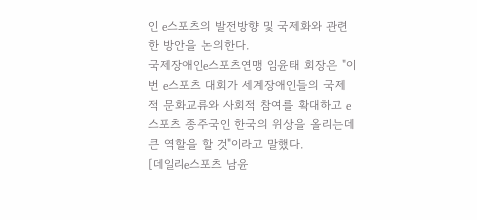인 e스포츠의 발전방향 및 국제화와 관련한 방안을 논의한다.
국제장애인e스포츠연맹 임윤태 회장은 "이번 e스포츠 대회가 세계장애인들의 국제적 문화교류와 사회적 참여를 확대하고 e스포츠 종주국인 한국의 위상을 올리는데 큰 역할을 할 것"이라고 말했다.
[데일리e스포츠 남윤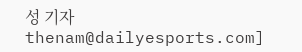성 기자 thenam@dailyesports.com]